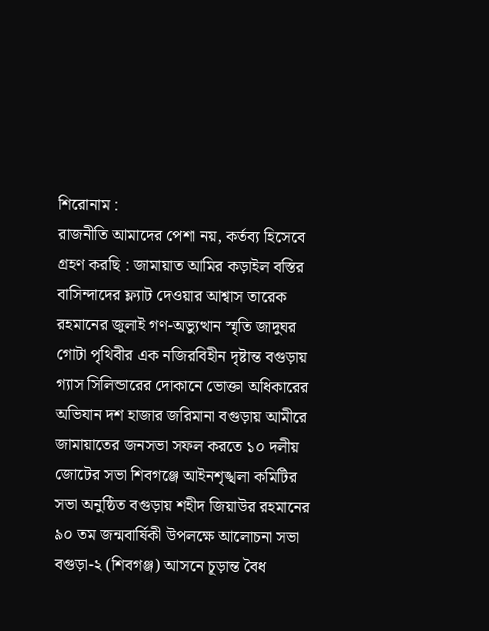শিরোনাম :
রাজনীতি আমাদের পেশা নয়, কর্তব্য হিসেবে গ্রহণ করছি : জামায়াত আমির কড়াইল বস্তির বাসিন্দাদের ফ্ল্যাট দেওয়ার আশ্বাস তারেক রহমানের জুলাই গণ-অভ্যুত্থান স্মৃতি জাদুঘর গোটা পৃথিবীর এক নজিরবিহীন দৃষ্টান্ত বগুড়ায় গ্যাস সিলিন্ডারের দোকানে ভোক্তা অধিকারের অভিযান দশ হাজার জরিমানা বগুড়ায় আমীরে জামায়াতের জনসভা সফল করতে ১০ দলীয় জোটের সভা শিবগঞ্জে আইনশৃঙ্খলা কমিটির সভা অনুষ্ঠিত বগুড়ায় শহীদ জিয়াউর রহমানের ৯০ তম জন্মবার্ষিকী উপলক্ষে আলোচনা সভা বগুড়া-২ (শিবগঞ্জ) আসনে চূড়ান্ত বৈধ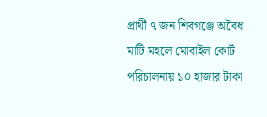প্রার্থী ৭ জন শিবগঞ্জে অবৈধ মাটি মহলে মোবাইল কোর্ট পরিচালনায় ১০ হাজার টাকা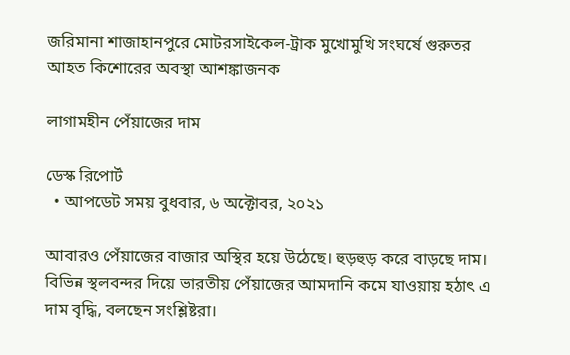জরিমানা শাজাহানপুরে মোটরসাইকেল-ট্রাক মুখোমুখি সংঘর্ষে গুরুতর আহত কিশোরের অবস্থা আশঙ্কাজনক

লাগামহীন পেঁয়াজের দাম

ডেস্ক রিপোর্ট
  • আপডেট সময় বুধবার, ৬ অক্টোবর, ২০২১

আবারও পেঁয়াজের বাজার অস্থির হয়ে উঠেছে। হুড়হুড় করে বাড়ছে দাম। বিভিন্ন স্থলবন্দর দিয়ে ভারতীয় পেঁয়াজের আমদানি কমে যাওয়ায় হঠাৎ এ দাম বৃদ্ধি, বলছেন সংশ্লিষ্টরা।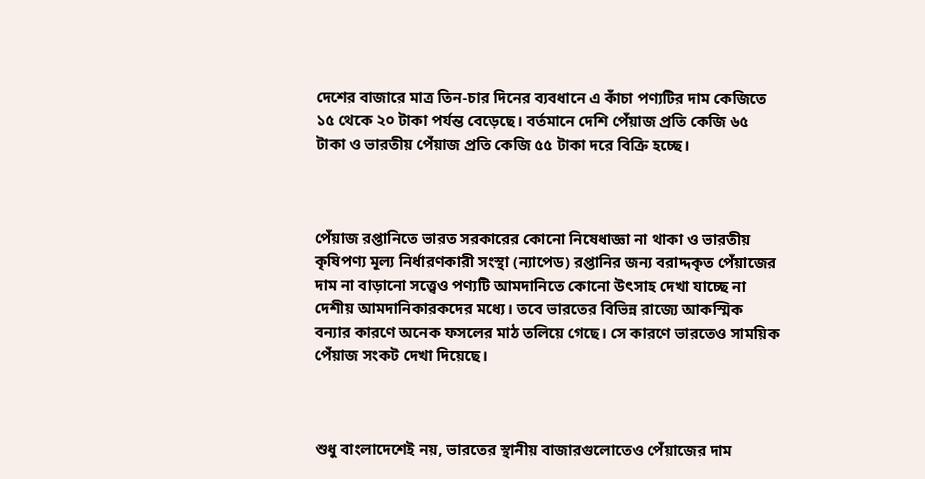দেশের বাজারে মাত্র তিন-চার দিনের ব্যবধানে এ কাঁচা পণ্যটির দাম কেজিতে ১৫ থেকে ২০ টাকা পর্যন্ত বেড়েছে। বর্তমানে দেশি পেঁয়াজ প্রতি কেজি ৬৫ টাকা ও ভারতীয় পেঁয়াজ প্রতি কেজি ৫৫ টাকা দরে বিক্রি হচ্ছে।



পেঁয়াজ রপ্তানিতে ভারত সরকারের কোনো নিষেধাজ্ঞা না থাকা ও ভারতীয় কৃষিপণ্য মূল্য নির্ধারণকারী সংস্থা (ন্যাপেড) রপ্তানির জন্য বরাদ্দকৃত পেঁয়াজের দাম না বাড়ানো সত্ত্বেও পণ্যটি আমদানিতে কোনো উৎসাহ দেখা যাচ্ছে না দেশীয় আমদানিকারকদের মধ্যে। তবে ভারতের বিভিন্ন রাজ্যে আকস্মিক বন্যার কারণে অনেক ফসলের মাঠ তলিয়ে গেছে। সে কারণে ভারতেও সাময়িক পেঁয়াজ সংকট দেখা দিয়েছে।



শুধু বাংলাদেশেই নয়, ভারতের স্থানীয় বাজারগুলোতেও পেঁয়াজের দাম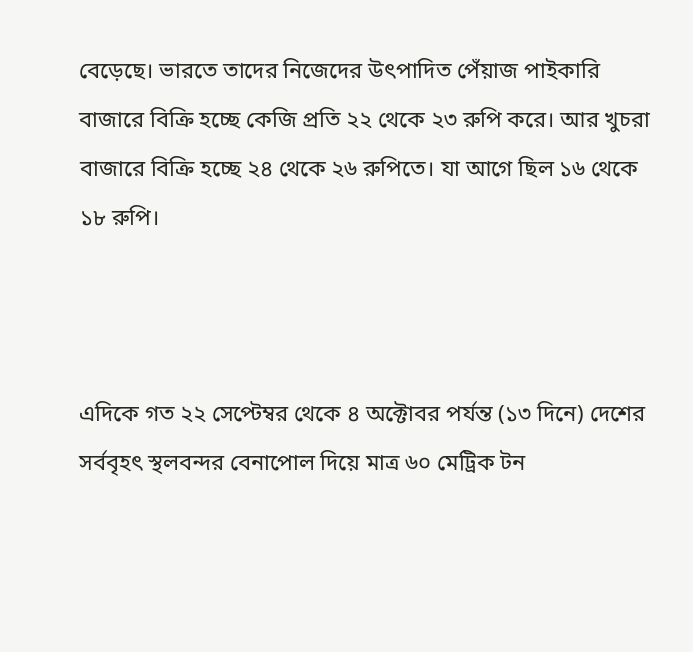বেড়েছে। ভারতে তাদের নিজেদের উৎপাদিত পেঁয়াজ পাইকারি বাজারে বিক্রি হচ্ছে কেজি প্রতি ২২ থেকে ২৩ রুপি করে। আর খুচরা বাজারে বিক্রি হচ্ছে ২৪ থেকে ২৬ রুপিতে। যা আগে ছিল ১৬ থেকে ১৮ রুপি।



এদিকে গত ২২ সেপ্টেম্বর থেকে ৪ অক্টোবর পর্যন্ত (১৩ দিনে) দেশের সর্ববৃহৎ স্থলবন্দর বেনাপোল দিয়ে মাত্র ৬০ মেট্রিক টন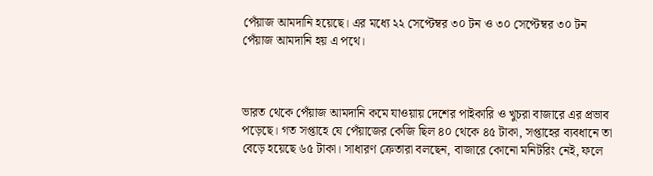পেঁয়াজ আমদানি হয়েছে। এর মধ্যে ২২ সেপ্টেম্বর ৩০ টন ও ৩০ সেপ্টেম্বর ৩০ টন পেঁয়াজ আমদানি হয় এ পথে।



ভারত থেকে পেঁয়াজ আমদানি কমে যাওয়ায় দেশের পাইকারি ও খুচরা বাজারে এর প্রভাব পড়েছে। গত সপ্তাহে যে পেঁয়াজের কেজি ছিল ৪০ থেকে ৪৫ টাকা, সপ্তাহের ব্যবধানে তা বেড়ে হয়েছে ৬৫ টাকা। সাধারণ ক্রেতারা বলছেন, বাজারে কোনো মনিটরিং নেই, ফলে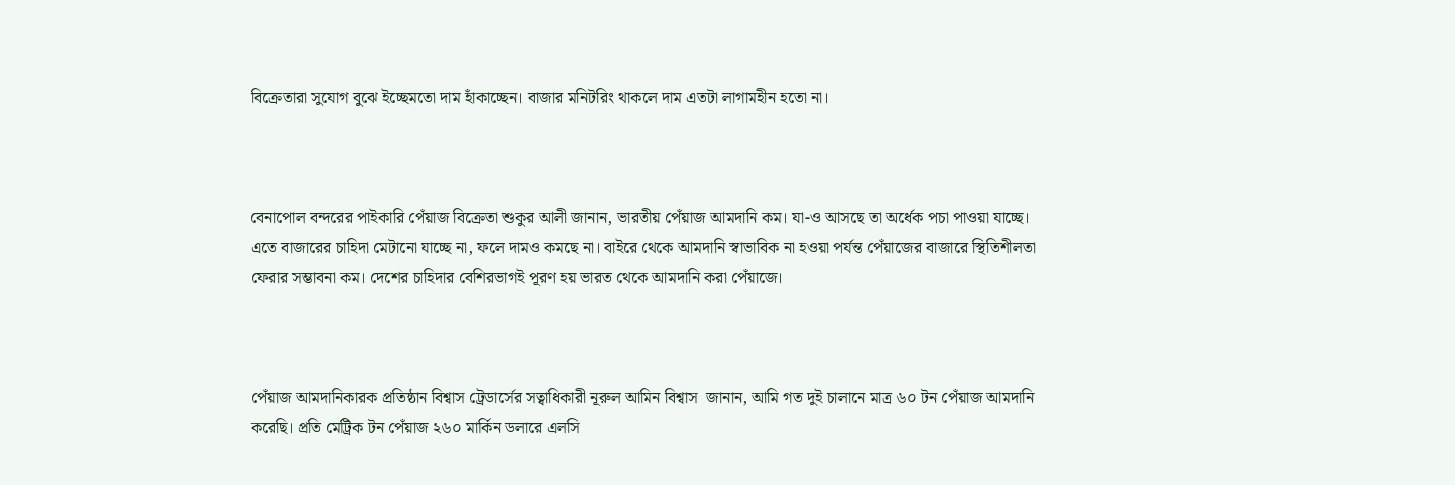বিক্রেতারা সুযোগ বুঝে ইচ্ছেমতো দাম হাঁকাচ্ছেন। বাজার মনিটরিং থাকলে দাম এতটা লাগামহীন হতো না।



বেনাপোল বন্দরের পাইকারি পেঁয়াজ বিক্রেতা শুকুর আলী জানান, ভারতীয় পেঁয়াজ আমদানি কম। যা-ও আসছে তা অর্ধেক পচা পাওয়া যাচ্ছে। এতে বাজারের চাহিদা মেটানো যাচ্ছে না, ফলে দামও কমছে না। বাইরে থেকে আমদানি স্বাভাবিক না হওয়া পর্যন্ত পেঁয়াজের বাজারে স্থিতিশীলতা ফেরার সম্ভাবনা কম। দেশের চাহিদার বেশিরভাগই পূরণ হয় ভারত থেকে আমদানি করা পেঁয়াজে।



পেঁয়াজ আমদানিকারক প্রতিষ্ঠান বিশ্বাস ট্রেডার্সের সত্বাধিকারী নূরুল আমিন বিশ্বাস  জানান, আমি গত দুই চালানে মাত্র ৬০ টন পেঁয়াজ আমদানি করেছি। প্রতি মেট্রিক টন পেঁয়াজ ২৬০ মার্কিন ডলারে এলসি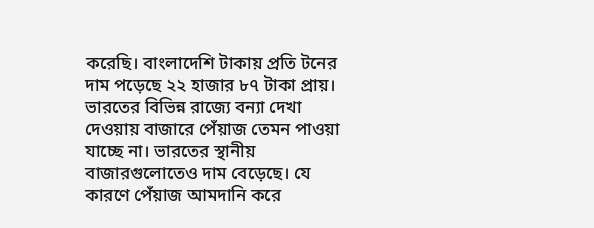করেছি। বাংলাদেশি টাকায় প্রতি টনের দাম পড়েছে ২২ হাজার ৮৭ টাকা প্রায়। ভারতের বিভিন্ন রাজ্যে বন্যা দেখা দেওয়ায় বাজারে পেঁয়াজ তেমন পাওয়া যাচ্ছে না। ভারতের স্থানীয় বাজারগুলোতেও দাম বেড়েছে। যে কারণে পেঁয়াজ আমদানি করে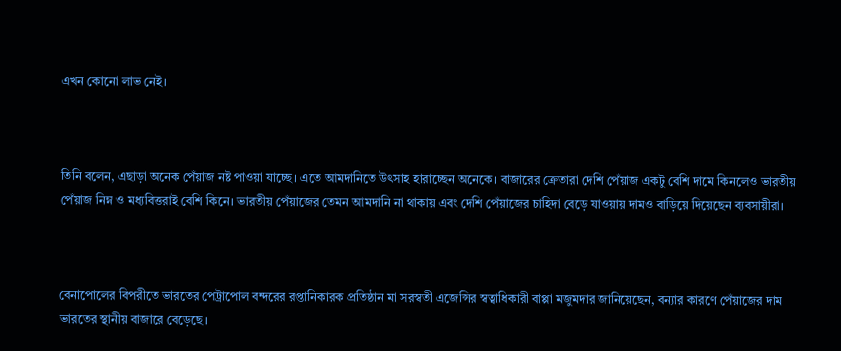এখন কোনো লাভ নেই।



তিনি বলেন, এছাড়া অনেক পেঁয়াজ নষ্ট পাওয়া যাচ্ছে। এতে আমদানিতে উৎসাহ হারাচ্ছেন অনেকে। বাজারের ক্রেতারা দেশি পেঁয়াজ একটু বেশি দামে কিনলেও ভারতীয় পেঁয়াজ নিম্ন ও মধ্যবিত্তরাই বেশি কিনে। ভারতীয় পেঁয়াজের তেমন আমদানি না থাকায় এবং দেশি পেঁয়াজের চাহিদা বেড়ে যাওয়ায় দামও বাড়িয়ে দিয়েছেন ব্যবসায়ীরা।



বেনাপোলের বিপরীতে ভারতের পেট্রাপোল বন্দরের রপ্তানিকারক প্রতিষ্ঠান মা সরস্বতী এজেন্সির স্বত্বাধিকারী বাপ্পা মজুমদার জানিয়েছেন, বন্যার কারণে পেঁয়াজের দাম ভারতের স্থানীয় বাজারে বেড়েছে।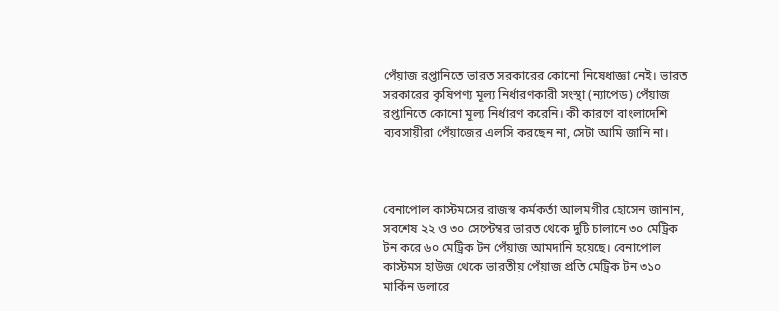পেঁয়াজ রপ্তানিতে ভারত সরকারের কোনো নিষেধাজ্ঞা নেই। ভারত সরকারের কৃষিপণ্য মূল্য নির্ধারণকারী সংস্থা (ন্যাপেড) পেঁয়াজ রপ্তানিতে কোনো মূল্য নির্ধারণ করেনি। কী কারণে বাংলাদেশি ব্যবসায়ীরা পেঁয়াজের এলসি করছেন না, সেটা আমি জানি না।



বেনাপোল কাস্টমসের রাজস্ব কর্মকর্তা আলমগীর হোসেন জানান, সবশেষ ২২ ও ৩০ সেপ্টেম্বর ভারত থেকে দুটি চালানে ৩০ মেট্রিক টন করে ৬০ মেট্রিক টন পেঁয়াজ আমদানি হয়েছে। বেনাপোল কাস্টমস হাউজ থেকে ভারতীয় পেঁয়াজ প্রতি মেট্রিক টন ৩১০ মার্কিন ডলারে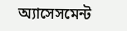অ্যাসেসমেন্ট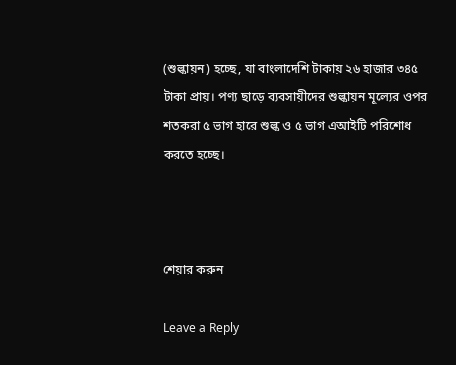(শুল্কায়ন) হচ্ছে, যা বাংলাদেশি টাকায় ২৬ হাজার ৩৪৫ টাকা প্রায়। পণ্য ছাড়ে ব্যবসায়ীদের শুল্কায়ন মূল্যের ওপর শতকরা ৫ ভাগ হারে শুল্ক ও ৫ ভাগ এআইটি পরিশোধ করতে হচ্ছে।



শেয়ার করুন

Leave a Reply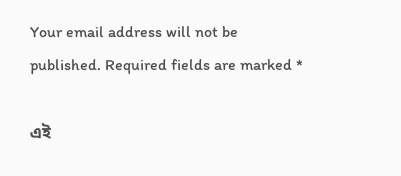Your email address will not be published. Required fields are marked *

এই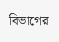বিভাগের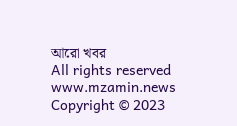আরো খবর
All rights reserved www.mzamin.news Copyright © 2023